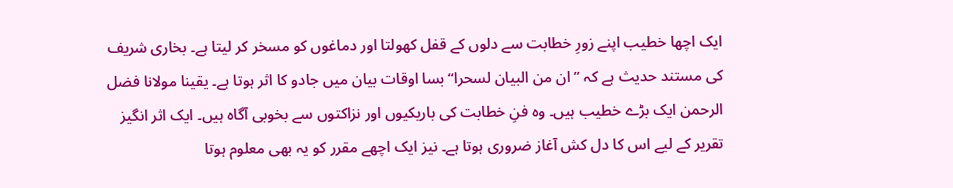ایک اچھا خطیب اپنے زورِ خطابت سے دلوں کے قفل کھولتا اور دماغوں کو مسخر کر لیتا ہے۔ بخاری شریف کی مستند حدیث ہے کہ ’’ان من البیان لسحرا‘‘ بسا اوقات بیان میں جادو کا اثر ہوتا ہے۔ یقینا مولانا فضل الرحمن ایک بڑے خطیب ہیں۔ وہ فنِ خطابت کی باریکیوں اور نزاکتوں سے بخوبی آگاہ ہیں۔ ایک اثر انگیز تقریر کے لیے اس کا دل کش آغاز ضروری ہوتا ہے۔ نیز ایک اچھے مقرر کو یہ بھی معلوم ہوتا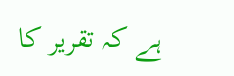ہے کہ تقریر کا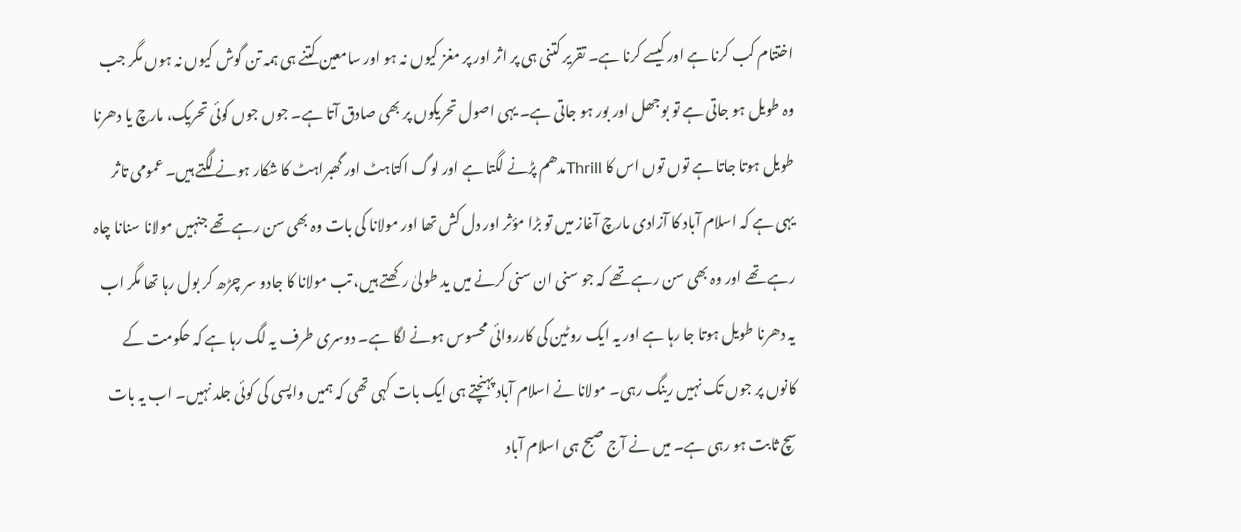اختتام کب کرنا ہے اور کیسے کرنا ہے۔ تقریر کتنی ہی پر اثر اور پر مغز کیوں نہ ہو اور سامعین کتنے ہی ہمہ تن گوش کیوں نہ ہوں مگر جب وہ طویل ہو جاتی ہے تو بوجھل اور بور ہو جاتی ہے۔ یہی اصول تحریکوں پر بھی صادق آتا ہے۔ جوں جوں کوئی تحریک، مارچ یا دھرنا طویل ہوتا جاتا ہے توں توں اس کا Thrillمدھم پڑنے لگتا ہے اور لوگ اکتاہٹ اور گھبراہٹ کا شکار ہونے لگتے ہیں۔ عمومی تاثر یہی ہے کہ اسلام آباد کا آزادی مارچ آغاز میں تو بڑا مؤثر اور دل کش تھا اور مولانا کی بات وہ بھی سن رہے تھے جنہیں مولانا سنانا چاہ رہے تھے اور وہ بھی سن رہے تھے کہ جو سنی ان سنی کرنے میں ید طولیٰ رکھتے ہیں، تب مولانا کا جادو سر چڑھ کر بول رہا تھا مگر اب یہ دھرنا طویل ہوتا جا رہا ہے اور یہ ایک روٹین کی کارروائی محسوس ہونے لگا ہے۔ دوسری طرف یہ لگ رہا ہے کہ حکومت کے کانوں پر جوں تک نہیں رینگ رہی۔ مولانا نے اسلام آباد پہنچتے ہی ایک بات کہی تھی کہ ہمیں واپسی کی کوئی جلد نہیں۔ اب یہ بات سچ ثابت ہو رہی ہے۔ میں نے آج صبح ہی اسلام آباد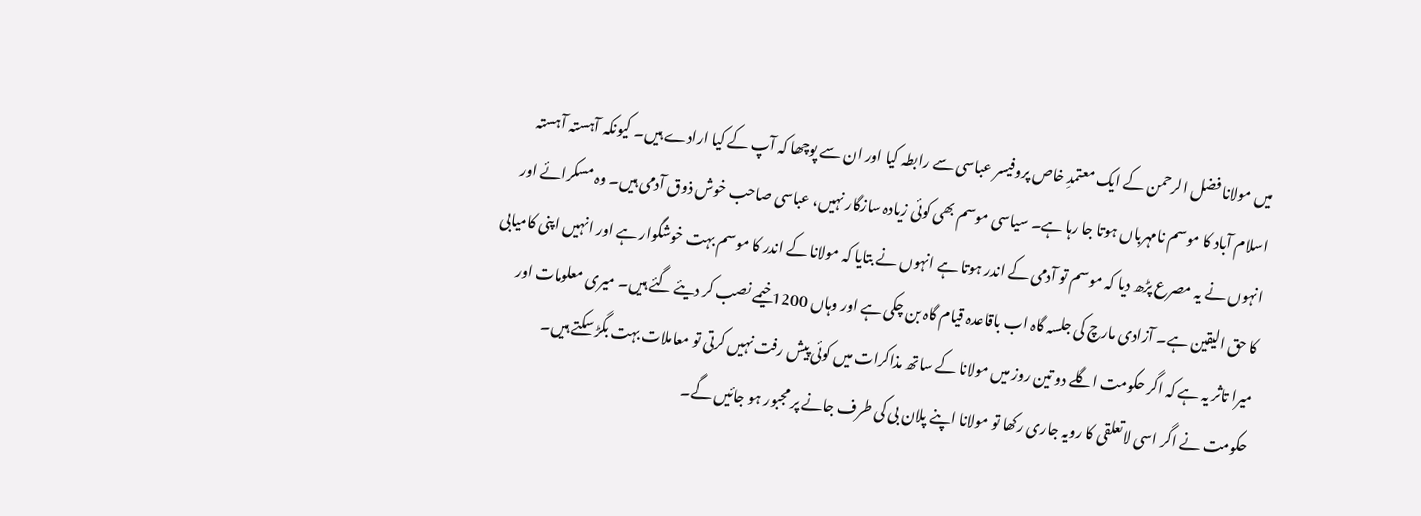میں مولانا فضل الرحمن کے ایک معتمدِ خاص پروفیسر عباسی سے رابطہ کیا اور ان سے پوچھا کہ آپ کے کیا ارادے ہیں۔ کیونکہ آہستہ آہستہ اسلام آباد کا موسم نامہرباں ہوتا جا رہا ہے۔ سیاسی موسم بھی کوئی زیادہ سازگار نہیں، عباسی صاحب خوش ذوق آدمی ہیں۔ وہ مسکرائے اور انہوں نے یہ مصرع پڑھ دیا کہ موسم تو آدمی کے اندر ہوتا ہے انہوں نے بتایا کہ مولانا کے اندر کا موسم بہت خوشگوار ہے اور انہیں اپنی کامیابی کا حق الیقین ہے۔ آزادی مارچ کی جلسہ گاہ اب باقاعدہ قیام گاہ بن چکی ہے اور وہاں 1200خیمے نصب کر دیئے گئے ہیں۔ میری معلومات اور میرا تاثر یہ ہے کہ اگر حکومت اگلے دو تین روز میں مولانا کے ساتھ مذاکرات میں کوئی پیش رفت نہیں کرتی تو معاملات بہت بگڑ سکتے ہیں۔ حکومت نے اگر اسی لاتعلقی کا رویہ جاری رکھا تو مولانا اپنے پلان بی کی طرف جانے پر مجبور ہو جائیں گے۔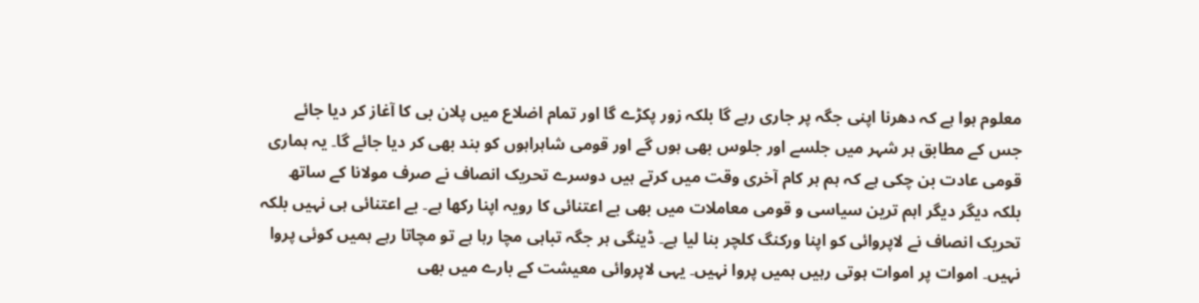معلوم ہوا ہے کہ دھرنا اپنی جگہ پر جاری رہے گا بلکہ زور پکڑے گا اور تمام اضلاع میں پلان بی کا آغاز کر دیا جائے جس کے مطابق ہر شہر میں جلسے اور جلوس بھی ہوں گے اور قومی شاہراہوں کو بند بھی کر دیا جائے گا۔ یہ ہماری قومی عادت بن چکی ہے کہ ہم ہر کام آخری وقت میں کرتے ہیں دوسرے تحریک انصاف نے صرف مولانا کے ساتھ بلکہ دیگر دیگر اہم ترین سیاسی و قومی معاملات میں بھی بے اعتنائی کا رویہ اپنا رکھا ہے۔ بے اعتنائی ہی نہیں بلکہ تحریک انصاف نے لاپروائی کو اپنا ورکنگ کلچر بنا لیا ہے۔ ڈینگی ہر جگہ تباہی مچا رہا ہے تو مچاتا رہے ہمیں کوئی پروا نہیں۔ اموات پر اموات ہوتی رہیں ہمیں پروا نہیں۔ یہی لاپروائی معیشت کے بارے میں بھی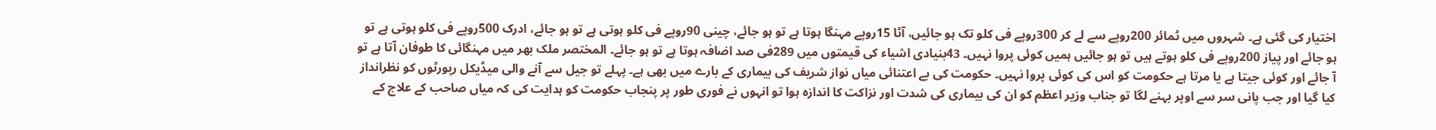اختیار کی گئی ہے۔ شہروں میں ٹمائر 200روپے سے لے کر 300روپے فی کلو تک ہو جائیں، آٹا 15روپے مہنگا ہوتا ہے تو ہو جائے، چینی 90روپے فی کلو ہوتی ہے تو ہو جائے، ادرک 500روپے فی کلو ہوتی ہے تو ہو جائے اور پیاز 200روپے فی کلو ہوتے ہیں تو ہو جائیں ہمیں کوئی پروا نہیں۔ 43بنیادی اشیاء کی قیمتوں میں 289فی صد اضافہ ہوتا ہے تو ہو جائے۔ المختصر ملک بھر میں مہنگائی کا طوفان آتا ہے تو آ جائے اور کوئی جیتا ہے یا مرتا ہے حکومت کو اس کی کوئی پروا نہیں۔ حکومت کی بے اعتنائی میاں نواز شریف کی بیماری کے بارے میں بھی ہے۔ پہلے تو جیل سے آنے والی میڈیکل رپورٹوں کو نظرانداز کیا گیا اور جب پانی سر سے اوپر بہنے لگا تو جناب وزیر اعظم کو ان کی بیماری کی شدت اور نزاکت کا اندازہ ہوا تو انہوں نے فوری طور پر پنجاب حکومت کو ہدایت کی کہ میاں صاحب کے علاج کے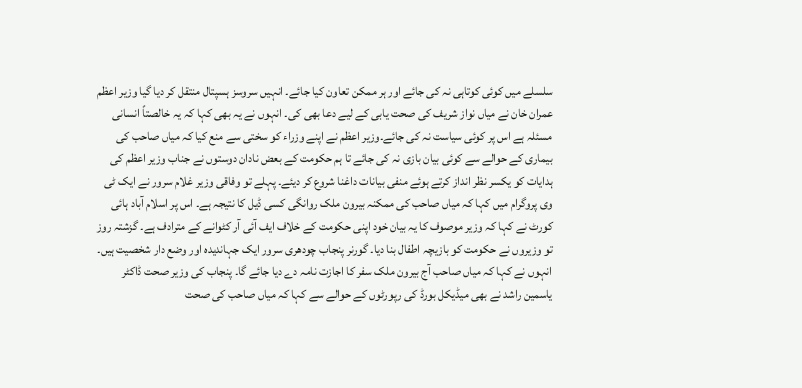سلسلے میں کوئی کوتاہی نہ کی جائے اور ہر ممکن تعاون کیا جائے۔ انہیں سروسز ہسپتال منتقل کر دیا گیا وزیر اعظم عمران خان نے میاں نواز شریف کی صحت یابی کے لیے دعا بھی کی۔ انہوں نے یہ بھی کہا کہ یہ خالصتاً انسانی مسئلہ ہے اس پر کوئی سیاست نہ کی جائے۔وزیر اعظم نے اپنے وزراء کو سختی سے منع کیا کہ میاں صاحب کی بیماری کے حوالے سے کوئی بیان بازی نہ کی جائے تا ہم حکومت کے بعض نادان دوستوں نے جناب وزیر اعظم کی ہدایات کو یکسر نظر انداز کرتے ہوئے منفی بیانات داغنا شروع کر دیئے۔ پہلے تو وفاقی وزیر غلام سرور نے ایک ٹی وی پروگرام میں کہا کہ میاں صاحب کی ممکنہ بیرون ملک روانگی کسی ڈیل کا نتیجہ ہے۔ اس پر اسلام آباد ہائی کورٹ نے کہا کہ وزیر موصوف کا یہ بیان خود اپنی حکومت کے خلاف ایف آئی آر کٹوانے کے مترادف ہے۔ گزشتہ روز تو وزیروں نے حکومت کو بازیچہ اطفال بنا دیا۔ گورنر پنجاب چودھری سرور ایک جہاندیدہ اور وضع دار شخصیت ہیں۔ انہوں نے کہا کہ میاں صاحب آج بیرون ملک سفر کا اجازت نامہ دے دیا جائے گا۔ پنجاب کی وزیر صحت ڈاکٹر یاسمین راشد نے بھی میڈیکل بورڈ کی رپورٹوں کے حوالے سے کہا کہ میاں صاحب کی صحت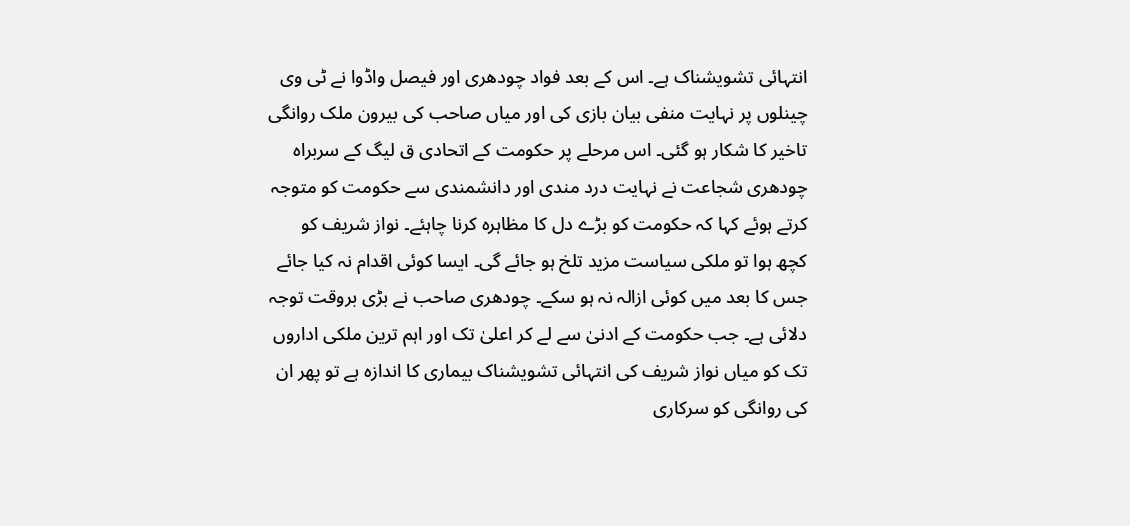انتہائی تشویشناک ہے۔ اس کے بعد فواد چودھری اور فیصل واڈوا نے ٹی وی چینلوں پر نہایت منفی بیان بازی کی اور میاں صاحب کی بیرون ملک روانگی تاخیر کا شکار ہو گئی۔ اس مرحلے پر حکومت کے اتحادی ق لیگ کے سربراہ چودھری شجاعت نے نہایت درد مندی اور دانشمندی سے حکومت کو متوجہ کرتے ہوئے کہا کہ حکومت کو بڑے دل کا مظاہرہ کرنا چاہئے۔ نواز شریف کو کچھ ہوا تو ملکی سیاست مزید تلخ ہو جائے گی۔ ایسا کوئی اقدام نہ کیا جائے جس کا بعد میں کوئی ازالہ نہ ہو سکے۔ چودھری صاحب نے بڑی بروقت توجہ دلائی ہے۔ جب حکومت کے ادنیٰ سے لے کر اعلیٰ تک اور اہم ترین ملکی اداروں تک کو میاں نواز شریف کی انتہائی تشویشناک بیماری کا اندازہ ہے تو پھر ان کی روانگی کو سرکاری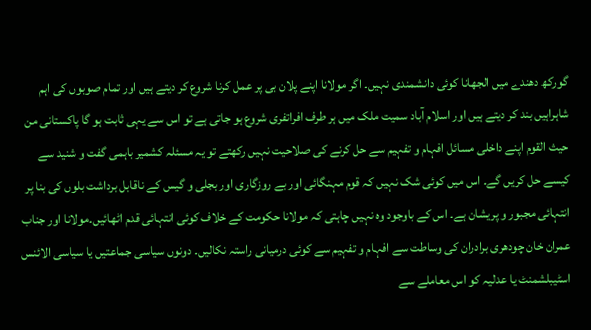گورکھ دھندے میں الجھانا کوئی دانشمندی نہیں۔ اگر مولانا اپنے پلان بی پر عمل کرنا شروع کر دیتے ہیں اور تمام صوبوں کی اہم شاہراہیں بند کر دیتے ہیں اور اسلام آباد سمیت ملک میں ہر طرف افراتفری شروع ہو جاتی ہے تو اس سے یہی ثابت ہو گا پاکستانی من حیث القوم اپنے داخلی مسائل افہام و تفہیم سے حل کرنے کی صلاحیت نہیں رکھتے تو یہ مسئلہ کشمیر باہمی گفت و شنید سے کیسے حل کریں گے۔ اس میں کوئی شک نہیں کہ قوم مہنگائی اور بے روزگاری اور بجلی و گیس کے ناقابل برداشت بلوں کی بنا پر انتہائی مجبور و پریشان ہے۔ اس کے باوجود وہ نہیں چاہتی کہ مولانا حکومت کے خلاف کوئی انتہائی قدم اٹھائیں۔مولانا اور جناب عمران خان چودھری برادران کی وساطت سے افہام و تفہیم سے کوئی درمیانی راستہ نکالیں۔ دونوں سیاسی جماعتیں یا سیاسی الائنس اسٹیبلشمنٹ یا عدلیہ کو اس معاملے سے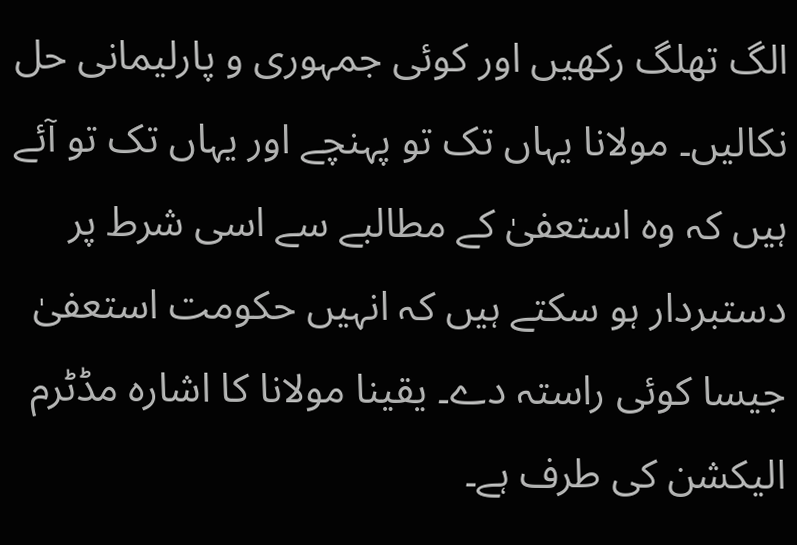الگ تھلگ رکھیں اور کوئی جمہوری و پارلیمانی حل نکالیں۔ مولانا یہاں تک تو پہنچے اور یہاں تک تو آئے ہیں کہ وہ استعفیٰ کے مطالبے سے اسی شرط پر دستبردار ہو سکتے ہیں کہ انہیں حکومت استعفیٰ جیسا کوئی راستہ دے۔ یقینا مولانا کا اشارہ مڈٹرم الیکشن کی طرف ہے۔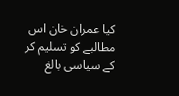کیا عمران خان اس مطالبے کو تسلیم کر کے سیاسی بالغ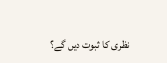نظری کا ثبوت دیں گے؟